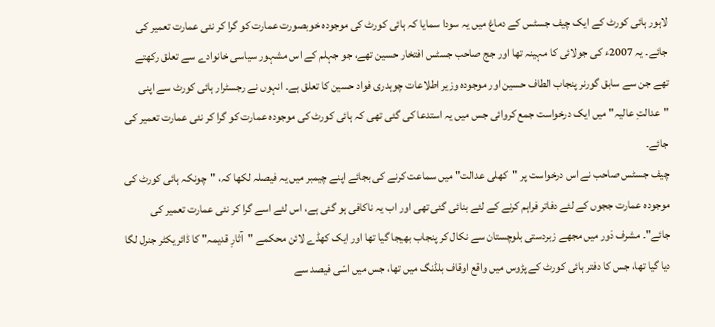لاہور ہائی کورٹ کے ایک چیف جسٹس کے دماغ میں یہ سودا سمایا کہ ہائی کورٹ کی موجودہ خوبصورت عمارت کو گرا کر نئی عمارت تعمیر کی جائے۔ یہ 2007ء کی جولائی کا مہینہ تھا اور جج صاحب جسٹس افتخار حسین تھے، جو جہلم کے اس مشہور سیاسی خانوادے سے تعلق رکھتے تھے جن سے سابق گورنر پنجاب الطاف حسین اور موجودہ وزیر اطلاعات چوہدری فواد حسین کا تعلق ہے۔ انہوں نے رجسٹرار ہائی کورٹ سے اپنی "عدالتِ عالیہ" میں ایک درخواست جمع کروائی جس میں یہ استدعا کی گئی تھی کہ ہائی کورٹ کی موجودہ عمارت کو گرا کر نئی عمارت تعمیر کی جائے۔
چیف جسٹس صاحب نے اس درخواست پر "کھلی عدالت" میں سماعت کرنے کی بجائے اپنے چیمبر میں یہ فیصلہ لکھا کہ، "چونکہ ہائی کورٹ کی موجودہ عمارت ججوں کے لئے دفاتر فراہم کرنے کے لئے بنائی گئی تھی اور اب یہ ناکافی ہو گئی ہے، اس لئے اسے گرا کر نئی عمارت تعمیر کی جائے"۔ مشرف دَور میں مجھے زبردستی بلوچستان سے نکال کر پنجاب بھیجا گیا تھا اور ایک کھڈے لائن محکمے "آثارِ قدیمہ" کا ڈائریکٹر جنرل لگا دیا گیا تھا، جس کا دفتر ہائی کورٹ کے پڑوس میں واقع اوقاف بلڈنگ میں تھا، جس میں اسّی فیصد سے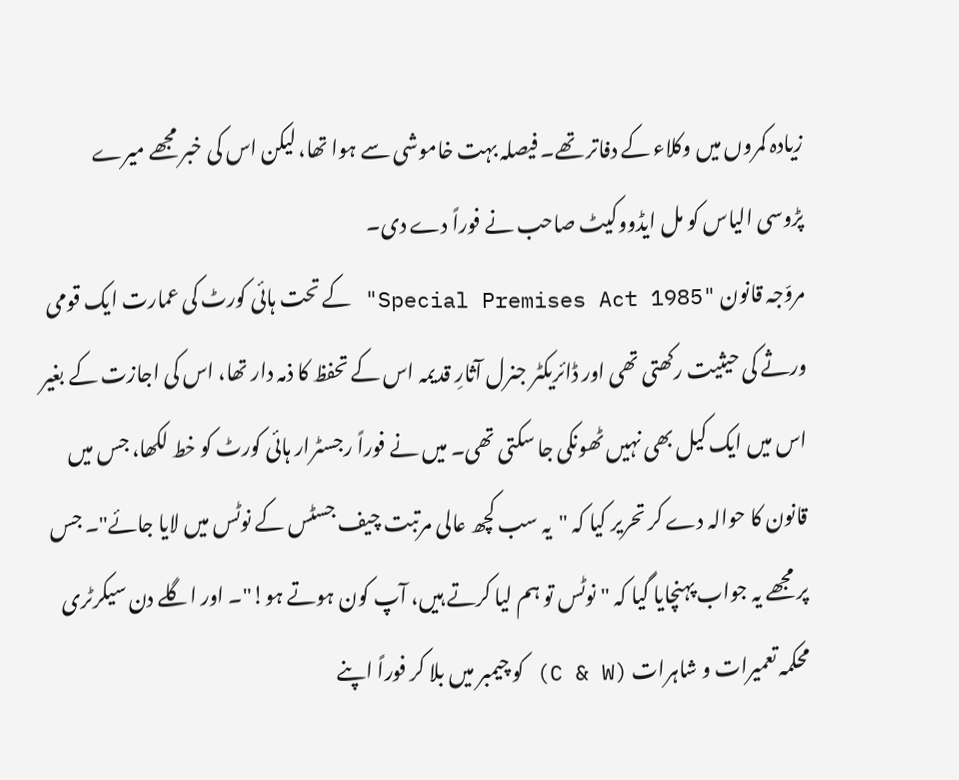زیادہ کمروں میں وکلاء کے دفاتر تھے۔ فیصلہ بہت خاموشی سے ہوا تھا، لیکن اس کی خبر مجھے میرے پڑوسی الیاس کو مل ایڈووکیٹ صاحب نے فوراً دے دی۔
مروّجہ قانون "Special Premises Act 1985" کے تحت ہائی کورٹ کی عمارت ایک قومی ورثے کی حیثیت رکھتی تھی اور ڈائریکٹر جنرل آثارِ قدیمہ اس کے تحفظ کا ذمہ دار تھا، اس کی اجازت کے بغیر اس میں ایک کیل بھی نہیں ٹھونکی جا سکتی تھی۔ میں نے فوراً رجسٹرار ہائی کورٹ کو خط لکھا، جس میں قانون کا حوالہ دے کر تحریر کیا کہ "یہ سب کچھ عالی مرتبت چیف جسٹس کے نوٹس میں لایا جائے"۔ جس پر مجھے یہ جواب پہنچایا گیا کہ "نوٹس تو ہم لیا کرتے ہیں، آپ کون ہوتے ہو!"۔ اور اگلے دن سیکرٹری محکمہ تعمیرات و شاہرات (C & W) کو چیمبر میں بلا کر فوراً اپنے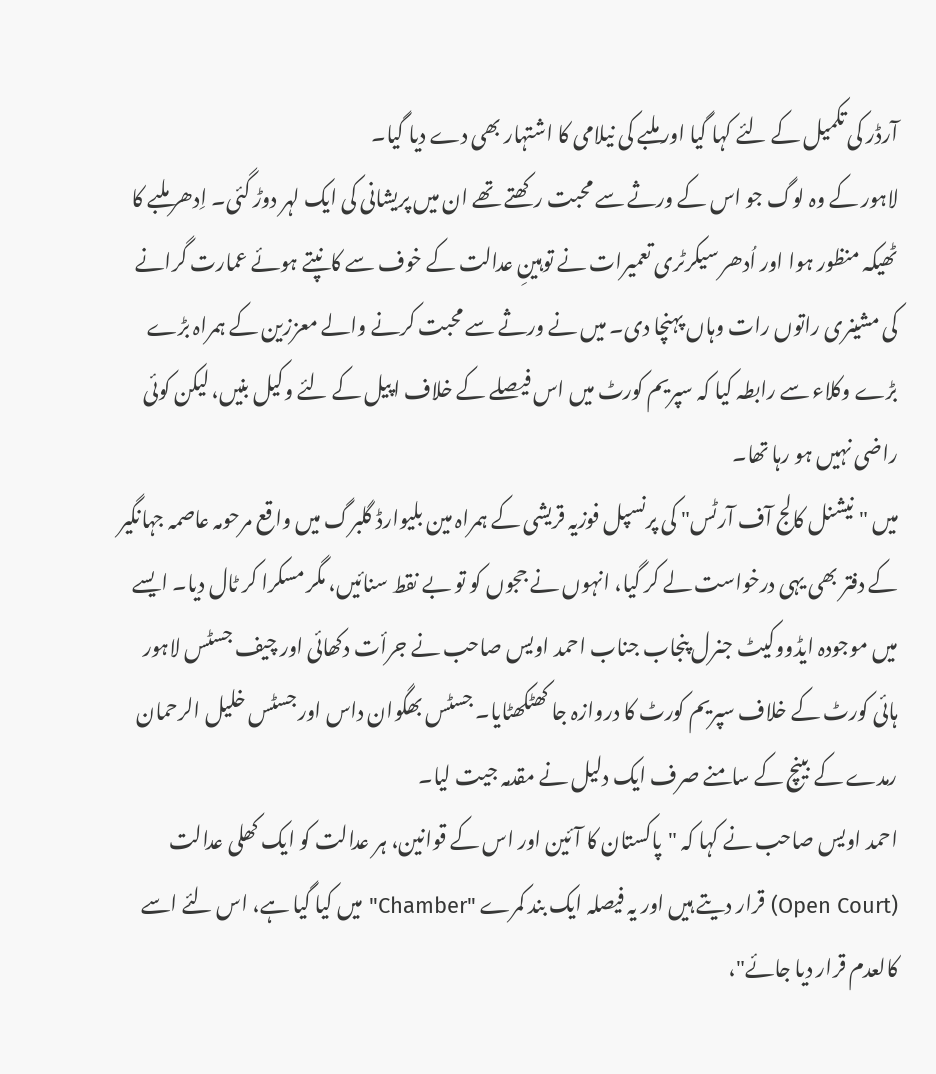آرڈر کی تکمیل کے لئے کہا گیا اور ملبے کی نیلامی کا اشتہار بھی دے دیا گیا۔
لاہور کے وہ لوگ جو اس کے ورثے سے محبت رکھتے تھے ان میں پریشانی کی ایک لہر دوڑ گئی۔ اِدھر ملبے کا ٹھیکہ منظور ہوا اور اُدھر سیکرٹری تعمیرات نے توہینِ عدالت کے خوف سے کانپتے ہوئے عمارت گرانے کی مشینری راتوں رات وہاں پہنچا دی۔ میں نے ورثے سے محبت کرنے والے معززین کے ہمراہ بڑے بڑے وکلاء سے رابطہ کیا کہ سپریم کورٹ میں اس فیصلے کے خلاف اپیل کے لئے وکیل بنیں، لیکن کوئی راضی نہیں ہو رہا تھا۔
میں "نیشنل کالج آف آرٹس" کی پرنسپل فوزیہ قریشی کے ہمراہ مین بلیوارڈ گلبرگ میں واقع مرحومہ عاصمہ جہانگیر کے دفتر بھی یہی درخواست لے کر گیا، انہوں نے ججوں کو تو بے نقط سنائیں، مگر مسکرا کر ٹال دیا۔ ایسے میں موجودہ ایڈووکیٹ جنرل پنجاب جناب احمد اویس صاحب نے جرأت دکھائی اور چیف جسٹس لاہور ہائی کورٹ کے خلاف سپریم کورٹ کا دروازہ جا کھٹکھٹایا۔ جسٹس بھگوان داس اور جسٹس خلیل الرحمان رمدے کے بینچ کے سامنے صرف ایک دلیل نے مقدمہ جیت لیا۔
احمد اویس صاحب نے کہا کہ "پاکستان کا آئین اور اس کے قوانین، ہر عدالت کو ایک کھلی عدالت (Open Court) قرار دیتے ہیں اور یہ فیصلہ ایک بند کمرے "Chamber" میں کیا گیا ہے، اس لئے اسے کالعدم قرار دیا جائے"،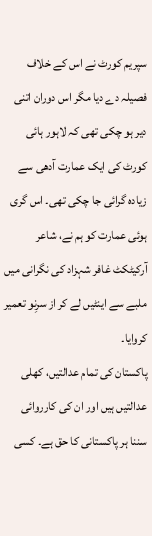سپریم کورٹ نے اس کے خلاف فصیلہ دے دیا مگر اس دوران اتنی دیر ہو چکی تھی کہ لاہور ہائی کورٹ کی ایک عمارت آدھی سے زیادہ گرائی جا چکی تھی۔ اس گری ہوئی عمارت کو ہم نے، شاعر آرکیٹکٹ غافر شہزاد کی نگرانی میں ملبے سے اینٹیں لے کر از سرِنو تعمیر کروایا۔
پاکستان کی تمام عدالتیں، کھلی عدالتیں ہیں اور ان کی کارروائی سننا ہر پاکستانی کا حق ہے۔ کسی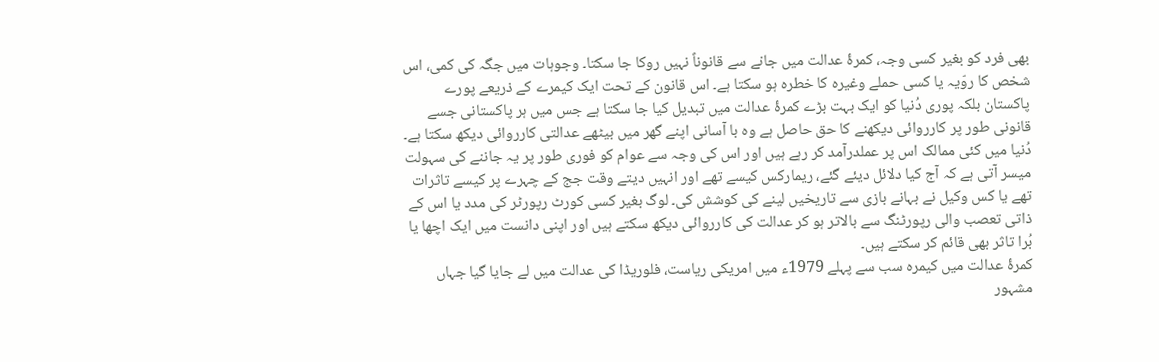بھی فرد کو بغیر کسی وجہ، کمرۂ عدالت میں جانے سے قانوناً نہیں روکا جا سکتا۔ وجوہات میں جگہ کی کمی، اس شخص کا روّیہ یا کسی حملے وغیرہ کا خطرہ ہو سکتا ہے۔ اس قانون کے تحت ایک کیمرے کے ذریعے پورے پاکستان بلکہ پوری دُنیا کو ایک بہت بڑے کمرۂ عدالت میں تبدیل کیا جا سکتا ہے جس میں ہر پاکستانی جسے قانونی طور پر کارروائی دیکھنے کا حق حاصل ہے وہ با آسانی اپنے گھر میں بیٹھے عدالتی کارروائی دیکھ سکتا ہے۔
دُنیا میں کئی ممالک اس پر عملدرآمد کر رہے ہیں اور اس کی وجہ سے عوام کو فوری طور پر یہ جاننے کی سہولت میسر آتی ہے کہ آج کیا دلائل دیئے گئے، ریمارکس کیسے تھے اور انہیں دیتے وقت جج کے چہرے پر کیسے تاثرات تھے یا کس وکیل نے بہانے بازی سے تاریخیں لینے کی کوشش کی۔ لوگ بغیر کسی کورٹ رپورٹر کی مدد یا اس کے ذاتی تعصب والی رپورٹنگ سے بالاتر ہو کر عدالت کی کارروائی دیکھ سکتے ہیں اور اپنی دانست میں ایک اچھا یا بُرا تاثر بھی قائم کر سکتے ہیں۔
کمرۂ عدالت میں کیمرہ سب سے پہلے 1979ء میں امریکی ریاست، فلوریڈا کی عدالت میں لے جایا گیا جہاں مشہور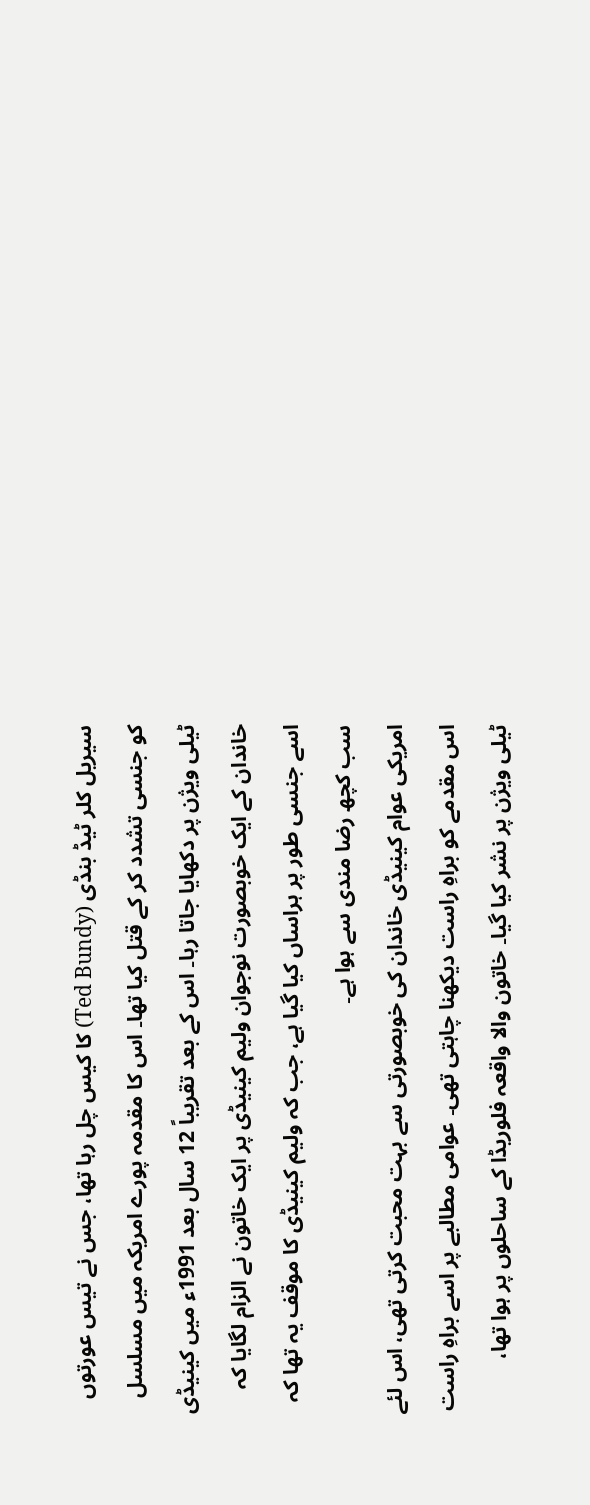سیریل کلر ٹیڈ بنڈی (Ted Bundy) کا کیس چل رہا تھا، جس نے تیس عورتوں کو جنسی تشدد کر کے قتل کیا تھا۔ اس کا مقدمہ پورے امریکہ میں مسلسل ٹیلی ویژن پر دکھایا جاتا رہا۔ اس کے بعد تقریباً 12 سال بعد 1991ء میں کینیڈی خاندان کے ایک خوبصورت نوجوان ولیم کینیڈی پر ایک خاتون نے الزام لگایا کہ اسے جنسی طور پر ہراساں کیا گیا ہے، جب کہ ولیم کینیڈی کا موقف یہ تھا کہ سب کچھ رضا مندی سے ہوا ہے۔
امریکی عوام کینیڈی خاندان کی خوبصورتی سے بہت محبت کرتی تھی، اس لئے اس مقدمے کو براہِ راست دیکھنا چاہتی تھی۔ عوامی مطالبے پر اسے براہِ راست ٹیلی ویژن پر نشر کیا گیا۔ خاتون والا واقعہ فلوریڈا کے ساحلوں پر ہوا تھا،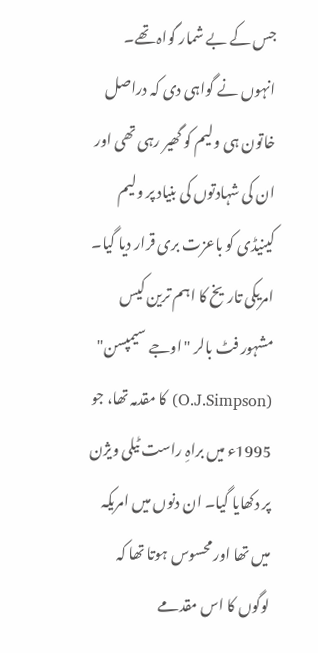جس کے بے شمار گواہ تھے۔ انہوں نے گواہی دی کہ دراصل خاتون ہی ولیم کو گھیر رہی تھی اور ان کی شہادتوں کی بنیاد پر ولیم کینیڈی کو باعزت بری قرار دیا گیا۔ امریکی تاریخ کا اہم ترین کیس مشہور فٹ بالر "اوجے سیمپسن" (O.J.Simpson) کا مقدمہ تھا، جو 1995ء میں براہِ راست ٹیلی ویژن پر دکھایا گیا۔ ان دنوں میں امریکہ میں تھا اور محسوس ہوتا تھا کہ لوگوں کا اس مقدمے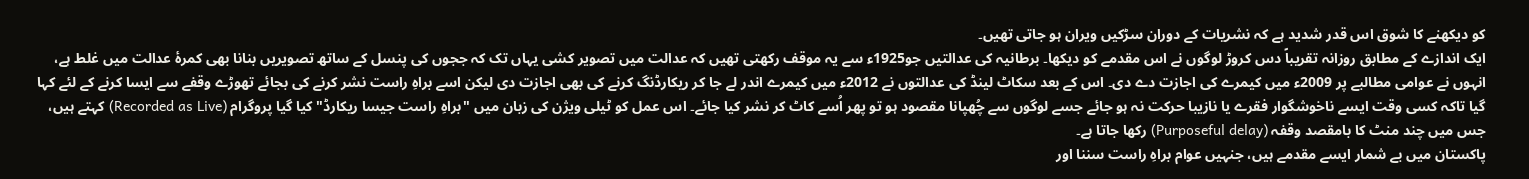کو دیکھنے کا شوق اس قدر شدید ہے کہ نشریات کے دوران سڑکیں ویران ہو جاتی تھیں۔
ایک اندازے کے مطابق روزانہ تقریباً دس کروڑ لوگوں نے اس مقدمے کو دیکھا۔ برطانیہ کی عدالتیں جو1925ء سے یہ موقف رکھتی تھیں کہ عدالت میں تصویر کشی یہاں تک کہ ججوں کی پنسل کے ساتھ تصویریں بنانا بھی کمرۂ عدالت میں غلط ہے، انہوں نے عوامی مطالبے پر 2009ء میں کیمرے کی اجازت دے دی۔ اس کے بعد سکاٹ لینڈ کی عدالتوں نے 2012ء میں کیمرے اندر لے جا کر ریکارڈنگ کرنے کی بھی اجازت دی لیکن اسے براہِ راست نشر کرنے کی بجائے تھوڑے وقفے سے ایسا کرنے کے لئے کہا گیا تاکہ کسی وقت ایسے ناخوشگوار فقرے یا نازیبا حرکت نہ ہو جائے جسے لوگوں سے چُھپانا مقصود ہو تو پھر اُسے کاٹ کر نشر کیا جائے۔ اس عمل کو ٹیلی ویژن کی زبان میں "براہِ راست جیسا ریکارڈ" کیا گیا پروگرام (Recorded as Live) کہتے ہیں، جس میں چند منٹ کا بامقصد وقفہ (Purposeful delay) رکھا جاتا ہے۔
پاکستان میں بے شمار ایسے مقدمے ہیں، جنہیں عوام براہِ راست سننا اور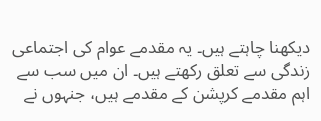دیکھنا چاہتے ہیں۔ یہ مقدمے عوام کی اجتماعی زندگی سے تعلق رکھتے ہیں۔ ان میں سب سے اہم مقدمے کرپشن کے مقدمے ہیں، جنہوں نے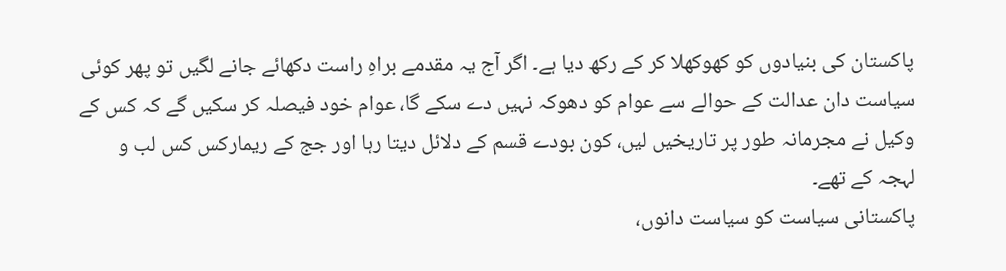پاکستان کی بنیادوں کو کھوکھلا کر کے رکھ دیا ہے۔ اگر آج یہ مقدمے براہِ راست دکھائے جانے لگیں تو پھر کوئی سیاست دان عدالت کے حوالے سے عوام کو دھوکہ نہیں دے سکے گا، عوام خود فیصلہ کر سکیں گے کہ کس کے وکیل نے مجرمانہ طور پر تاریخیں لیں، کون بودے قسم کے دلائل دیتا رہا اور جج کے ریمارکس کس لب و لہجہ کے تھے۔
پاکستانی سیاست کو سیاست دانوں،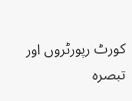کورٹ رپورٹروں اور تبصرہ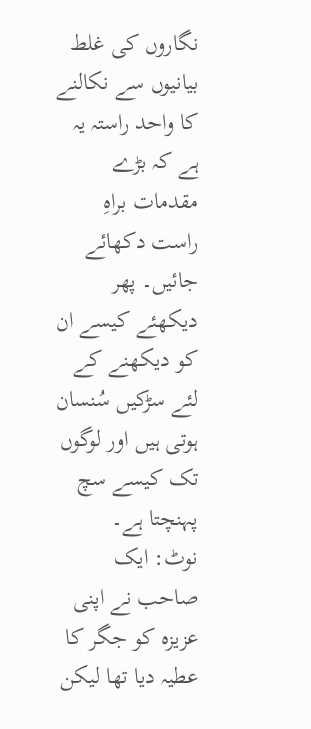نگاروں کی غلط بیانیوں سے نکالنے کا واحد راستہ یہ ہے کہ بڑے مقدمات براہِ راست دکھائے جائیں۔ پھر دیکھئے کیسے ان کو دیکھنے کے لئے سڑکیں سُنسان ہوتی ہیں اور لوگوں تک کیسے سچ پہنچتا ہے۔
نوٹ: ایک صاحب نے اپنی عزیزہ کو جگر کا عطیہ دیا تھا لیکن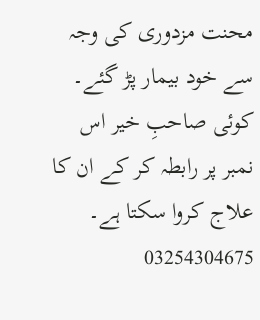محنت مزدوری کی وجہ سے خود بیمار پڑ گئے۔ کوئی صاحبِ خیر اس نمبر پر رابطہ کر کے ان کا علاج کروا سکتا ہے۔ 03254304675